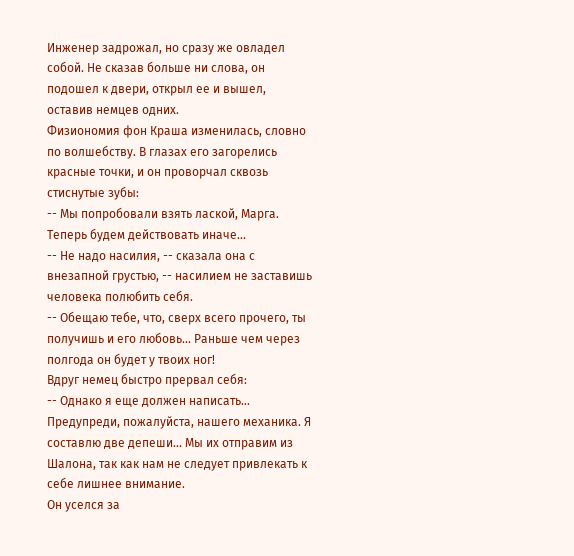Инженер задрожал, но сразу же овладел собой. Не сказав больше ни слова, он подошел к двери, открыл ее и вышел, оставив немцев одних.
Физиономия фон Краша изменилась, словно по волшебству. В глазах его загорелись красные точки, и он проворчал сквозь стиснутые зубы:
-- Мы попробовали взять лаской, Марга. Теперь будем действовать иначе...
-- Не надо насилия, -- сказала она с внезапной грустью, -- насилием не заставишь человека полюбить себя.
-- Обещаю тебе, что, сверх всего прочего, ты получишь и его любовь... Раньше чем через полгода он будет у твоих ног!
Вдруг немец быстро прервал себя:
-- Однако я еще должен написать... Предупреди, пожалуйста, нашего механика. Я составлю две депеши... Мы их отправим из Шалона, так как нам не следует привлекать к себе лишнее внимание.
Он уселся за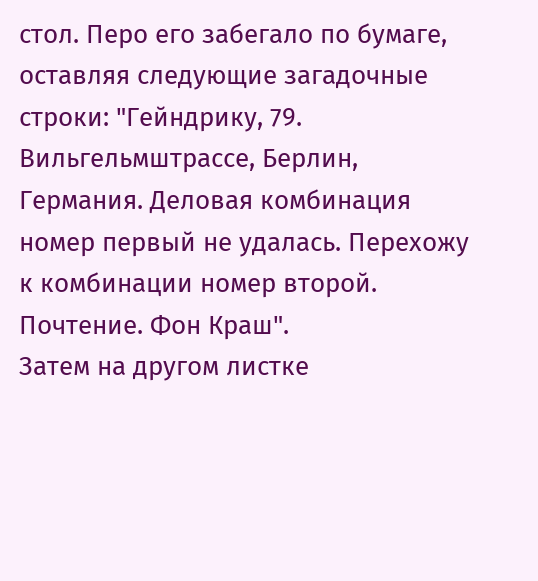стол. Перо его забегало по бумаге, оставляя следующие загадочные строки: "Гейндрику, 79. Вильгельмштрассе, Берлин, Германия. Деловая комбинация номер первый не удалась. Перехожу к комбинации номер второй. Почтение. Фон Краш".
Затем на другом листке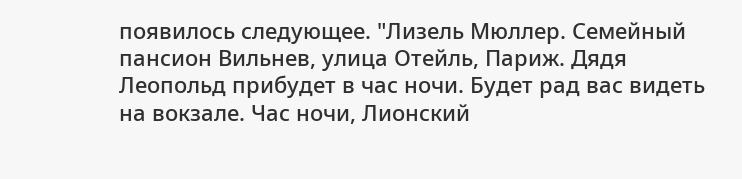появилось следующее. "Лизель Мюллер. Семейный пансион Вильнев, улица Отейль, Париж. Дядя Леопольд прибудет в час ночи. Будет рад вас видеть на вокзале. Час ночи, Лионский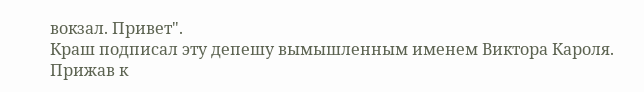вокзал. Привет".
Краш подписал эту депешу вымышленным именем Виктора Кароля. Прижав к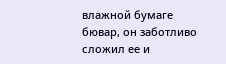влажной бумаге бювар, он заботливо сложил ее и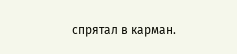спрятал в карман.